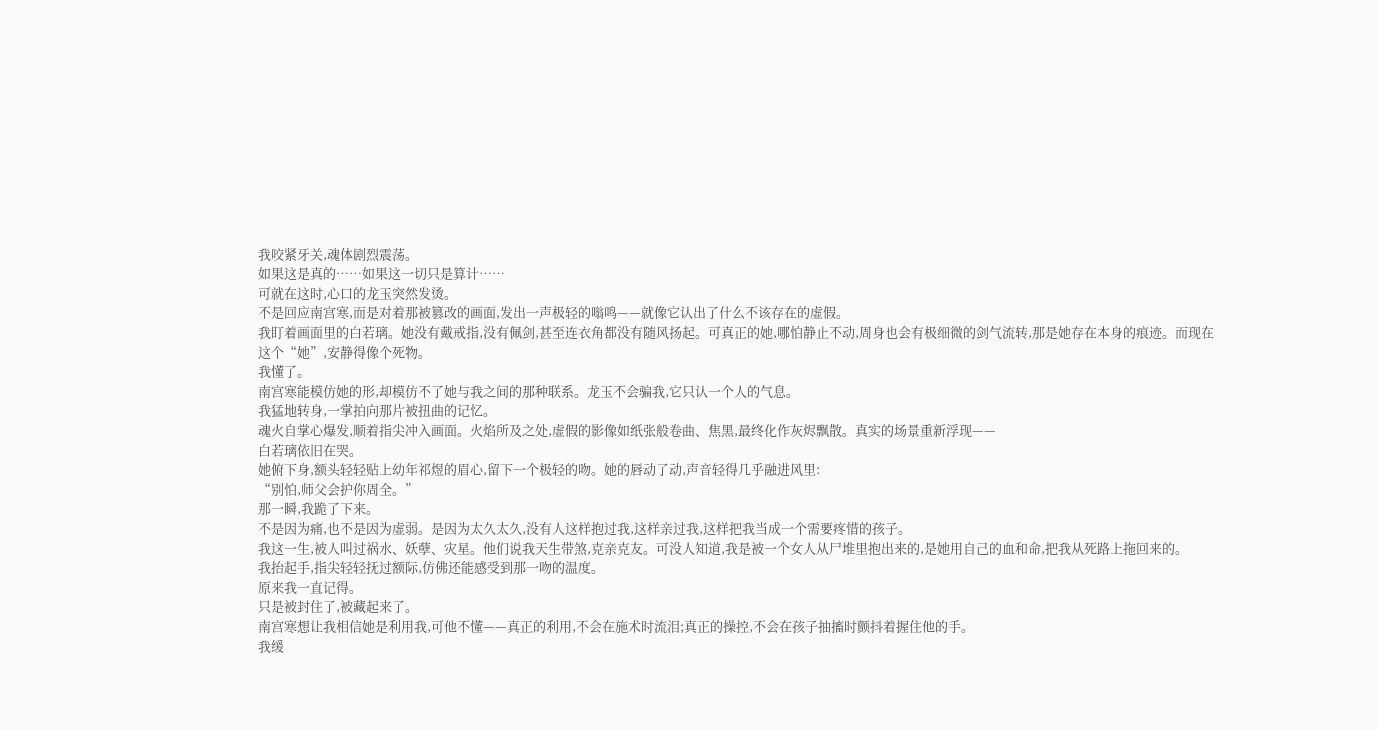我咬紧牙关,魂体剧烈震荡。
如果这是真的……如果这一切只是算计……
可就在这时,心口的龙玉突然发烫。
不是回应南宫寒,而是对着那被篡改的画面,发出一声极轻的嗡鸣——就像它认出了什么不该存在的虚假。
我盯着画面里的白若璃。她没有戴戒指,没有佩剑,甚至连衣角都没有随风扬起。可真正的她,哪怕静止不动,周身也会有极细微的剑气流转,那是她存在本身的痕迹。而现在这个“她”,安静得像个死物。
我懂了。
南宫寒能模仿她的形,却模仿不了她与我之间的那种联系。龙玉不会骗我,它只认一个人的气息。
我猛地转身,一掌拍向那片被扭曲的记忆。
魂火自掌心爆发,顺着指尖冲入画面。火焰所及之处,虚假的影像如纸张般卷曲、焦黑,最终化作灰烬飘散。真实的场景重新浮现——
白若璃依旧在哭。
她俯下身,额头轻轻贴上幼年祁煜的眉心,留下一个极轻的吻。她的唇动了动,声音轻得几乎融进风里:
“别怕,师父会护你周全。”
那一瞬,我跪了下来。
不是因为痛,也不是因为虚弱。是因为太久太久,没有人这样抱过我,这样亲过我,这样把我当成一个需要疼惜的孩子。
我这一生,被人叫过祸水、妖孽、灾星。他们说我天生带煞,克亲克友。可没人知道,我是被一个女人从尸堆里抱出来的,是她用自己的血和命,把我从死路上拖回来的。
我抬起手,指尖轻轻抚过额际,仿佛还能感受到那一吻的温度。
原来我一直记得。
只是被封住了,被藏起来了。
南宫寒想让我相信她是利用我,可他不懂——真正的利用,不会在施术时流泪;真正的操控,不会在孩子抽搐时颤抖着握住他的手。
我缓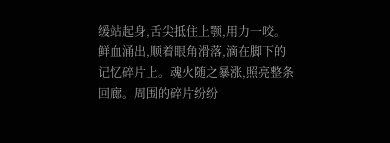缓站起身,舌尖抵住上颚,用力一咬。
鲜血涌出,顺着眼角滑落,滴在脚下的记忆碎片上。魂火随之暴涨,照亮整条回廊。周围的碎片纷纷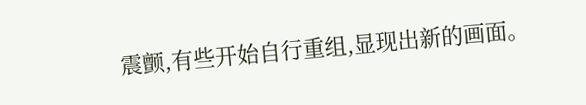震颤,有些开始自行重组,显现出新的画面。